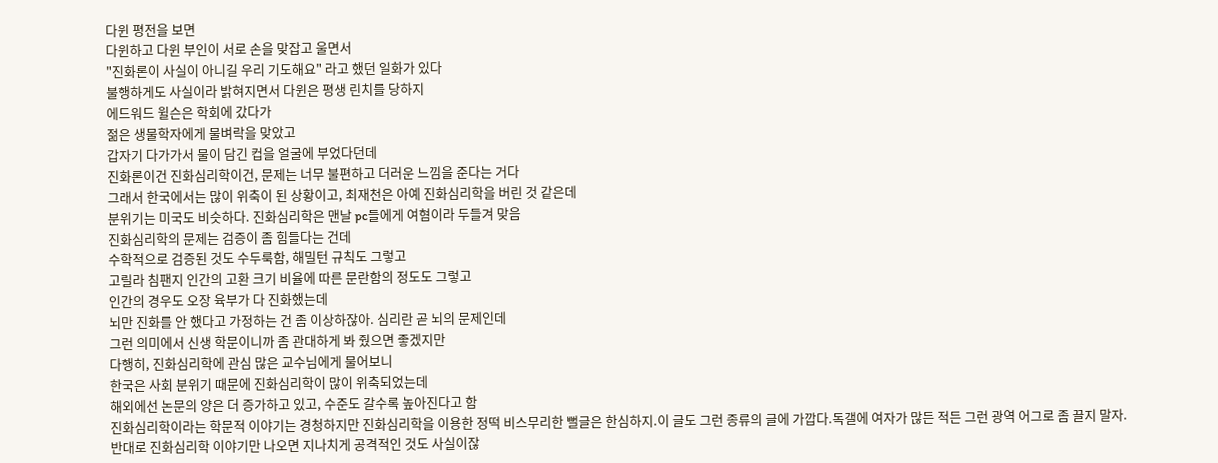다윈 평전을 보면
다윈하고 다윈 부인이 서로 손을 맞잡고 울면서
"진화론이 사실이 아니길 우리 기도해요" 라고 했던 일화가 있다
불행하게도 사실이라 밝혀지면서 다윈은 평생 린치를 당하지
에드워드 윌슨은 학회에 갔다가
젊은 생물학자에게 물벼락을 맞았고
갑자기 다가가서 물이 담긴 컵을 얼굴에 부었다던데
진화론이건 진화심리학이건, 문제는 너무 불편하고 더러운 느낌을 준다는 거다
그래서 한국에서는 많이 위축이 된 상황이고, 최재천은 아예 진화심리학을 버린 것 같은데
분위기는 미국도 비슷하다. 진화심리학은 맨날 pc들에게 여혐이라 두들겨 맞음
진화심리학의 문제는 검증이 좀 힘들다는 건데
수학적으로 검증된 것도 수두룩함, 해밀턴 규칙도 그렇고
고릴라 침팬지 인간의 고환 크기 비율에 따른 문란함의 정도도 그렇고
인간의 경우도 오장 육부가 다 진화했는데
뇌만 진화를 안 했다고 가정하는 건 좀 이상하잖아. 심리란 곧 뇌의 문제인데
그런 의미에서 신생 학문이니까 좀 관대하게 봐 줬으면 좋겠지만
다행히, 진화심리학에 관심 많은 교수님에게 물어보니
한국은 사회 분위기 때문에 진화심리학이 많이 위축되었는데
해외에선 논문의 양은 더 증가하고 있고, 수준도 갈수록 높아진다고 함
진화심리학이라는 학문적 이야기는 경청하지만 진화심리학을 이용한 정떡 비스무리한 뻘글은 한심하지.이 글도 그런 종류의 글에 가깝다.독갤에 여자가 많든 적든 그런 광역 어그로 좀 끌지 말자.
반대로 진화심리학 이야기만 나오면 지나치게 공격적인 것도 사실이잖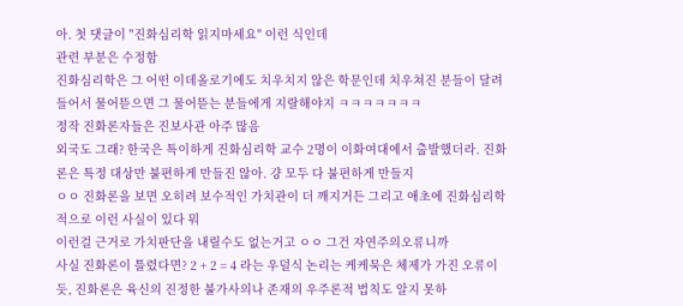아. 첫 댓글이 "진화심리학 읽지마세요" 이런 식인데
관련 부분은 수정함
진화심리학은 그 어떤 이데올로기에도 치우치지 않은 학문인데 치우쳐진 분들이 달려들어서 물어뜯으면 그 물어뜯는 분들에게 지랄해야지 ㅋㅋㅋㅋㅋㅋㅋ
정작 진화론자들은 진보사관 아주 많음
외국도 그래? 한국은 특이하게 진화심리학 교수 2명이 이화여대에서 출발했더라. 진화론은 특정 대상만 불편하게 만들진 않아. 걍 모두 다 불편하게 만들지
ㅇㅇ 진화론을 보면 오히려 보수적인 가치관이 더 깨지거든 그리고 애초에 진화심리학적으로 이런 사실이 있다 뭐
이런걸 근거로 가치판단을 내릴수도 없는거고 ㅇㅇ 그건 자연주의오류니까
사실 진화론이 틀렸다면? 2 + 2 = 4 라는 우덜식 논리는 케케묵은 체제가 가진 오류이듯, 진화론은 육신의 진정한 불가사의나 존재의 우주론적 법칙도 알지 못하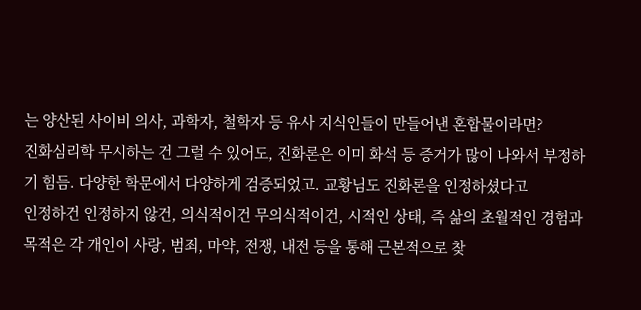는 양산된 사이비 의사, 과학자, 철학자 등 유사 지식인들이 만들어낸 혼합물이라면?
진화심리학 무시하는 건 그럴 수 있어도, 진화론은 이미 화석 등 증거가 많이 나와서 부정하기 힘듬. 다양한 학문에서 다양하게 검증되었고. 교황님도 진화론을 인정하셨다고
인정하건 인정하지 않건, 의식적이건 무의식적이건, 시적인 상태, 즉 삶의 초월적인 경험과 목적은 각 개인이 사랑, 범죄, 마약, 전쟁, 내전 등을 통해 근본적으로 찾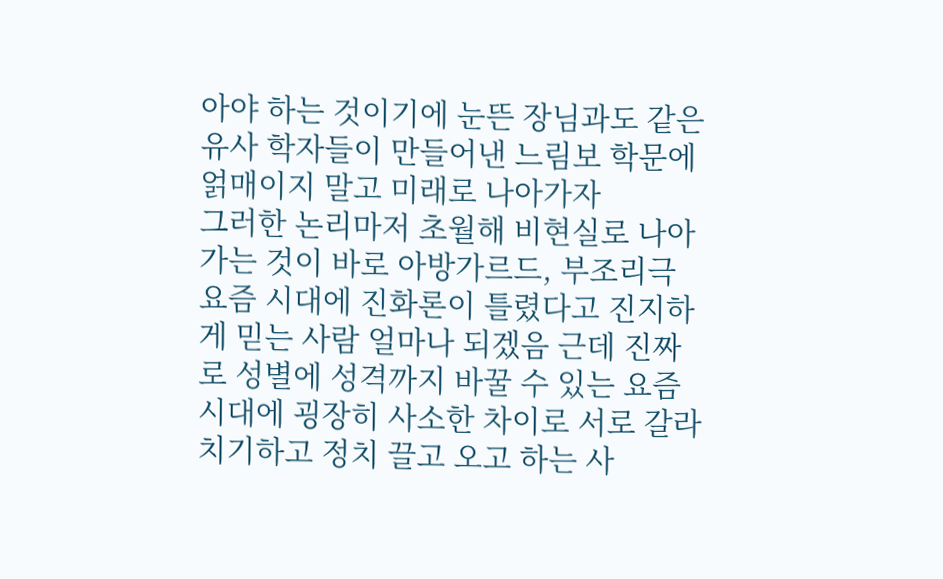아야 하는 것이기에 눈뜬 장님과도 같은 유사 학자들이 만들어낸 느림보 학문에 얽매이지 말고 미래로 나아가자
그러한 논리마저 초월해 비현실로 나아가는 것이 바로 아방가르드, 부조리극
요즘 시대에 진화론이 틀렸다고 진지하게 믿는 사람 얼마나 되겠음 근데 진짜로 성별에 성격까지 바꿀 수 있는 요즘 시대에 굉장히 사소한 차이로 서로 갈라 치기하고 정치 끌고 오고 하는 사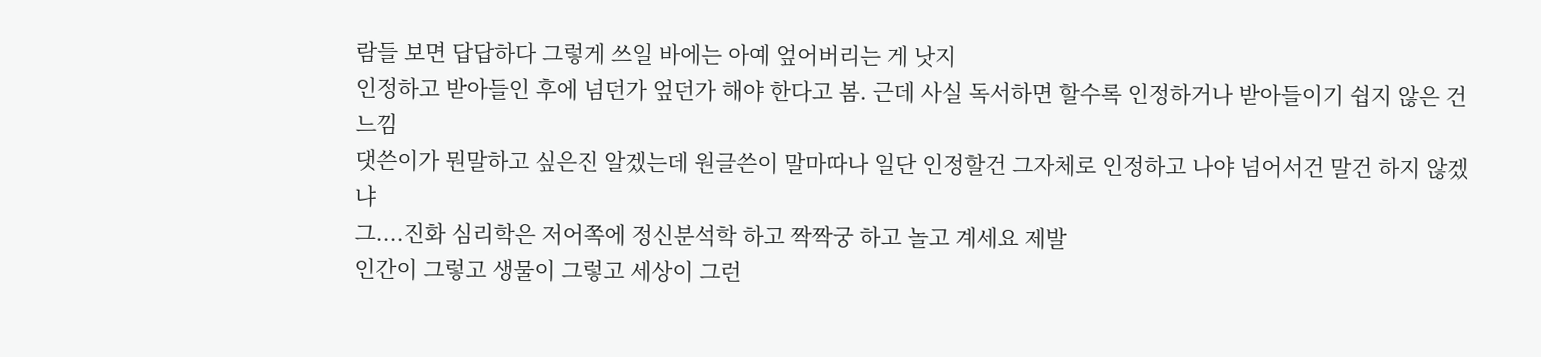람들 보면 답답하다 그렇게 쓰일 바에는 아예 엎어버리는 게 낫지
인정하고 받아들인 후에 넘던가 엎던가 해야 한다고 봄. 근데 사실 독서하면 할수록 인정하거나 받아들이기 쉽지 않은 건 느낌
댓쓴이가 뭔말하고 싶은진 알겠는데 원글쓴이 말마따나 일단 인정할건 그자체로 인정하고 나야 넘어서건 말건 하지 않겠냐
그....진화 심리학은 저어쪽에 정신분석학 하고 짝짝궁 하고 놀고 계세요 제발
인간이 그렇고 생물이 그렇고 세상이 그런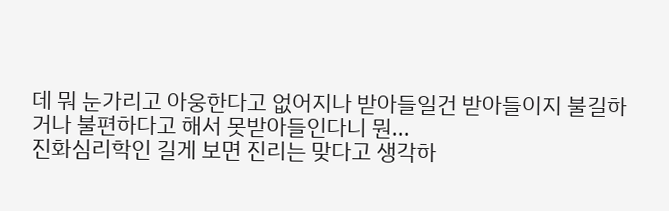데 뭐 눈가리고 아웅한다고 없어지나 받아들일건 받아들이지 불길하거나 불편하다고 해서 못받아들인다니 뭔...
진화심리학인 길게 보면 진리는 맞다고 생각하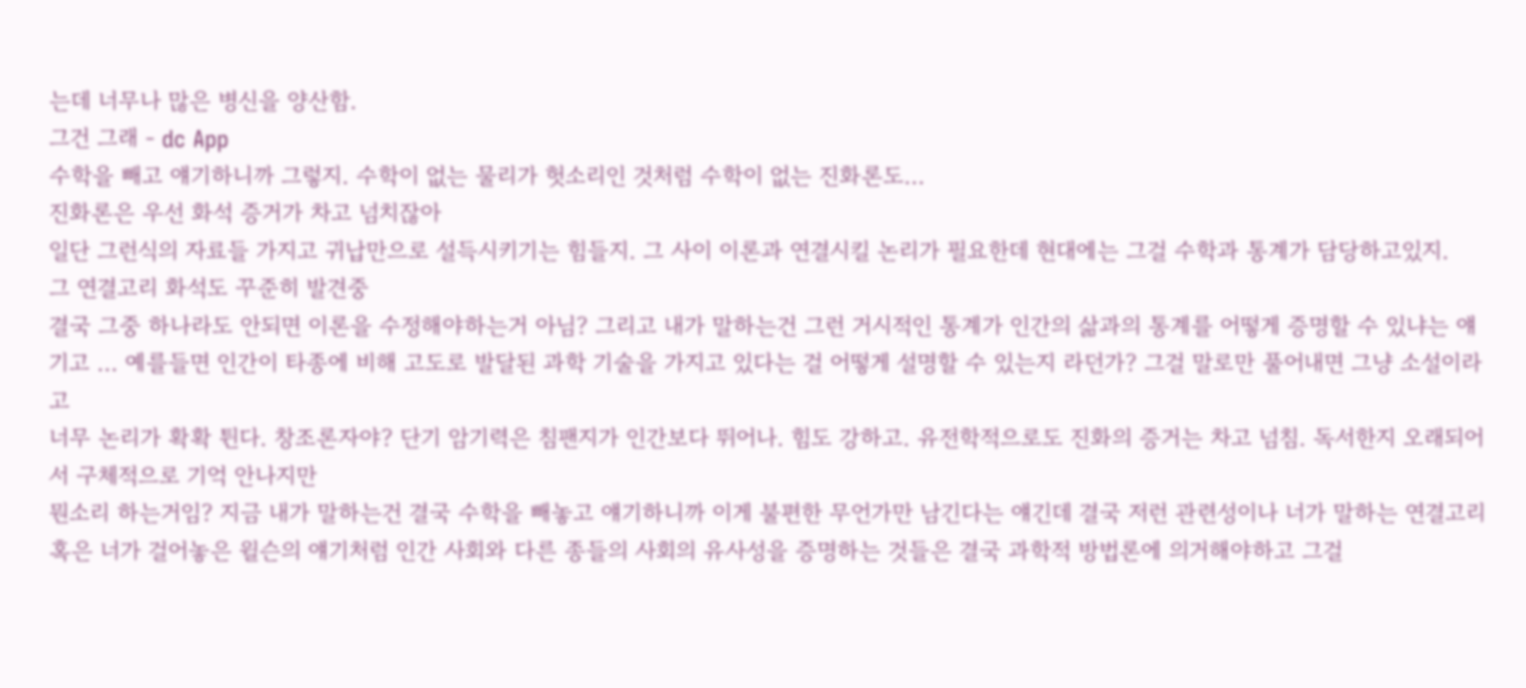는데 너무나 많은 병신을 양산함.
그건 그래 - dc App
수학을 빼고 얘기하니까 그렇지. 수학이 없는 물리가 헛소리인 것처럼 수학이 없는 진화론도...
진화론은 우선 화석 증거가 차고 넘치잖아
일단 그런식의 자료들 가지고 귀납만으로 설득시키기는 힘들지. 그 사이 이론과 연결시킬 논리가 필요한데 현대에는 그걸 수학과 통계가 담당하고있지.
그 연결고리 화석도 꾸준히 발견중
결국 그중 하나라도 안되면 이론을 수정해야하는거 아님? 그리고 내가 말하는건 그런 거시적인 통계가 인간의 삶과의 통계를 어떻게 증명할 수 있냐는 얘기고 ... 예를들면 인간이 타종에 비해 고도로 발달된 과학 기술을 가지고 있다는 걸 어떻게 설명할 수 있는지 라던가? 그걸 말로만 풀어내면 그냥 소설이라고
너무 논리가 확확 튄다. 창조론자야? 단기 암기력은 침팬지가 인간보다 뛰어나. 힘도 강하고. 유전학적으로도 진화의 증거는 차고 넘침. 독서한지 오래되어서 구체적으로 기억 안나지만
뭔소리 하는거임? 지금 내가 말하는건 결국 수학을 빼놓고 얘기하니까 이게 불편한 무언가만 남긴다는 얘긴데 결국 저런 관련성이나 너가 말하는 연결고리 혹은 너가 걸어놓은 윌슨의 얘기처럼 인간 사회와 다른 종들의 사회의 유사성을 증명하는 것들은 결국 과학적 방법론에 의거해야하고 그걸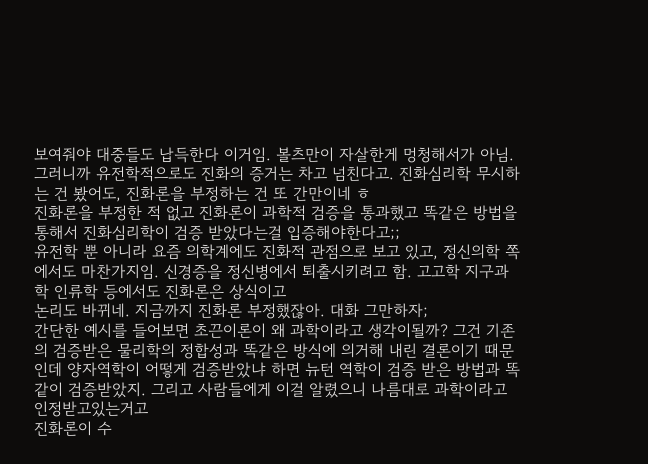보여줘야 대중들도 납득한다 이거임. 볼츠만이 자살한게 멍청해서가 아님.
그러니까 유전학적으로도 진화의 증거는 차고 넘친다고. 진화심리학 무시하는 건 봤어도, 진화론을 부정하는 건 또 간만이네 ㅎ
진화론을 부정한 적 없고 진화론이 과학적 검증을 통과했고 똑같은 방법을 통해서 진화심리학이 검증 받았다는걸 입증해야한다고;;
유전학 뿐 아니라 요즘 의학계에도 진화적 관점으로 보고 있고, 정신의학 쪽에서도 마찬가지임. 신경증을 정신병에서 퇴출시키려고 함. 고고학 지구과학 인류학 등에서도 진화론은 상식이고
논리도 바뀌네. 지금까지 진화론 부정했잖아. 대화 그만하자;
간단한 예시를 들어보면 초끈이론이 왜 과학이라고 생각이될까? 그건 기존의 검증받은 물리학의 정합성과 똑같은 방식에 의거해 내린 결론이기 때문인데 양자역학이 어떻게 검증받았냐 하면 뉴턴 역학이 검증 받은 방법과 똑같이 검증받았지. 그리고 사람들에게 이걸 알렸으니 나름대로 과학이라고 인정받고있는거고
진화론이 수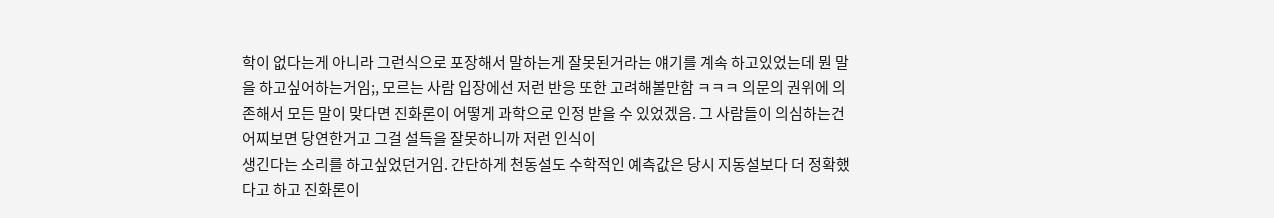학이 없다는게 아니라 그런식으로 포장해서 말하는게 잘못된거라는 얘기를 계속 하고있었는데 뭔 말을 하고싶어하는거임;, 모르는 사람 입장에선 저런 반응 또한 고려해볼만함 ㅋㅋㅋ 의문의 권위에 의존해서 모든 말이 맞다면 진화론이 어떻게 과학으로 인정 받을 수 있었겠음. 그 사람들이 의심하는건 어찌보면 당연한거고 그걸 설득을 잘못하니까 저런 인식이
생긴다는 소리를 하고싶었던거임. 간단하게 천동설도 수학적인 예측값은 당시 지동설보다 더 정확했다고 하고 진화론이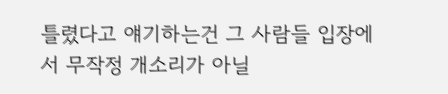틀렸다고 얘기하는건 그 사람들 입장에서 무작정 개소리가 아닐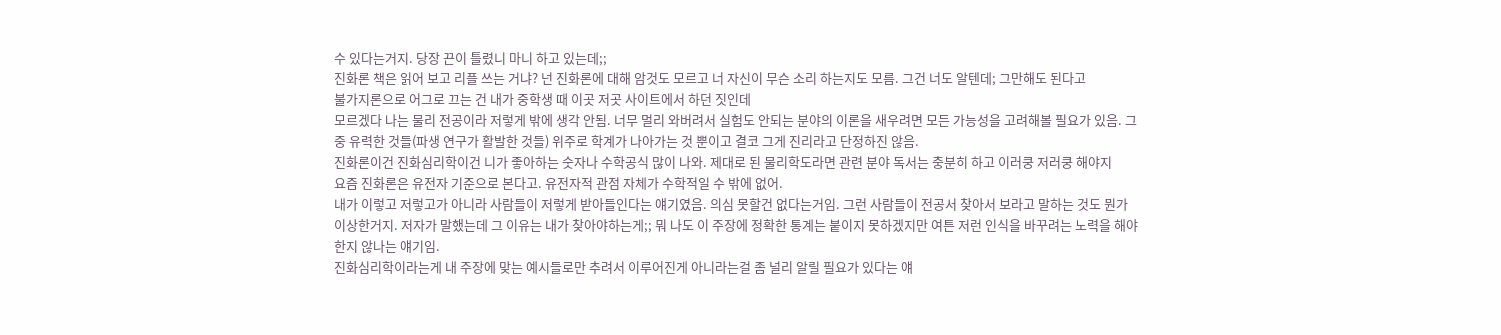수 있다는거지. 당장 끈이 틀렸니 마니 하고 있는데;;
진화론 책은 읽어 보고 리플 쓰는 거냐? 넌 진화론에 대해 암것도 모르고 너 자신이 무슨 소리 하는지도 모름. 그건 너도 알텐데; 그만해도 된다고
불가지론으로 어그로 끄는 건 내가 중학생 때 이곳 저곳 사이트에서 하던 짓인데
모르겠다 나는 물리 전공이라 저렇게 밖에 생각 안됨. 너무 멀리 와버려서 실험도 안되는 분야의 이론을 새우려면 모든 가능성을 고려해볼 필요가 있음. 그중 유력한 것들(파생 연구가 활발한 것들) 위주로 학계가 나아가는 것 뿐이고 결코 그게 진리라고 단정하진 않음.
진화론이건 진화심리학이건 니가 좋아하는 숫자나 수학공식 많이 나와. 제대로 된 물리학도라면 관련 분야 독서는 충분히 하고 이러쿵 저러쿵 해야지
요즘 진화론은 유전자 기준으로 본다고. 유전자적 관점 자체가 수학적일 수 밖에 없어.
내가 이렇고 저렇고가 아니라 사람들이 저렇게 받아들인다는 얘기였음. 의심 못할건 없다는거임. 그런 사람들이 전공서 찾아서 보라고 말하는 것도 뭔가 이상한거지. 저자가 말했는데 그 이유는 내가 찾아야하는게;; 뭐 나도 이 주장에 정확한 통계는 붙이지 못하겠지만 여튼 저런 인식을 바꾸려는 노력을 해야한지 않나는 얘기임.
진화심리학이라는게 내 주장에 맞는 예시들로만 추려서 이루어진게 아니라는걸 좀 널리 알릴 필요가 있다는 얘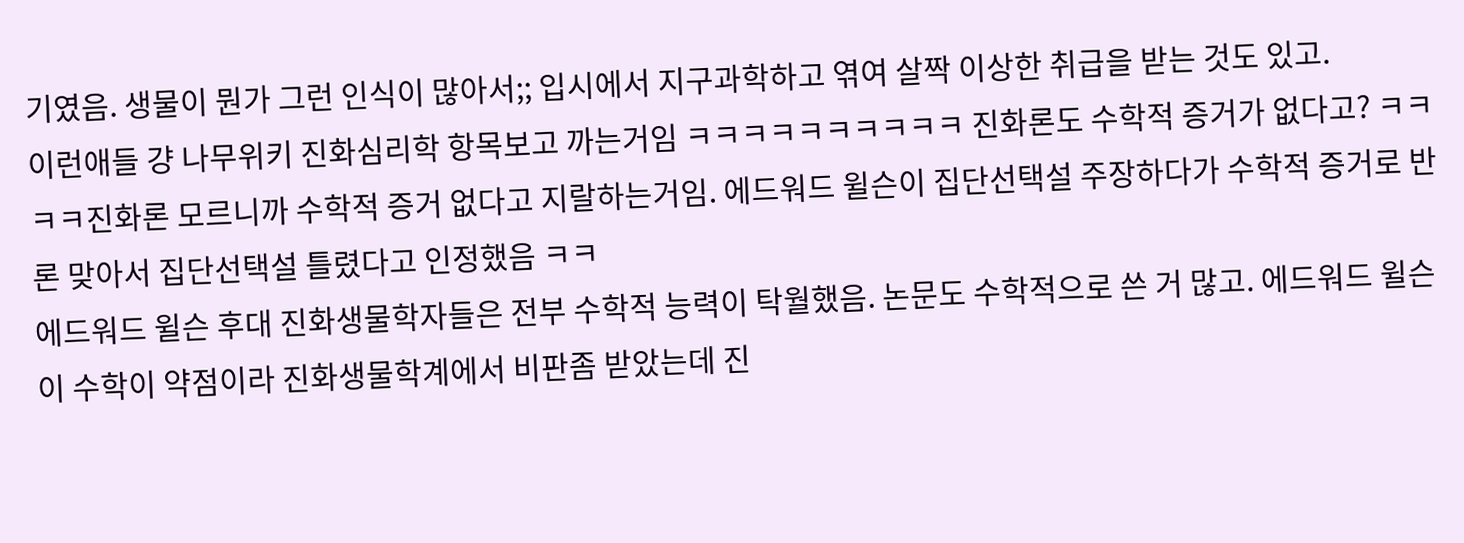기였음. 생물이 뭔가 그런 인식이 많아서;; 입시에서 지구과학하고 엮여 살짝 이상한 취급을 받는 것도 있고.
이런애들 걍 나무위키 진화심리학 항목보고 까는거임 ㅋㅋㅋㅋㅋㅋㅋㅋㅋㅋ 진화론도 수학적 증거가 없다고? ㅋㅋㅋㅋ진화론 모르니까 수학적 증거 없다고 지랄하는거임. 에드워드 윌슨이 집단선택설 주장하다가 수학적 증거로 반론 맞아서 집단선택설 틀렸다고 인정했음 ㅋㅋ
에드워드 윌슨 후대 진화생물학자들은 전부 수학적 능력이 탁월했음. 논문도 수학적으로 쓴 거 많고. 에드워드 윌슨이 수학이 약점이라 진화생물학계에서 비판좀 받았는데 진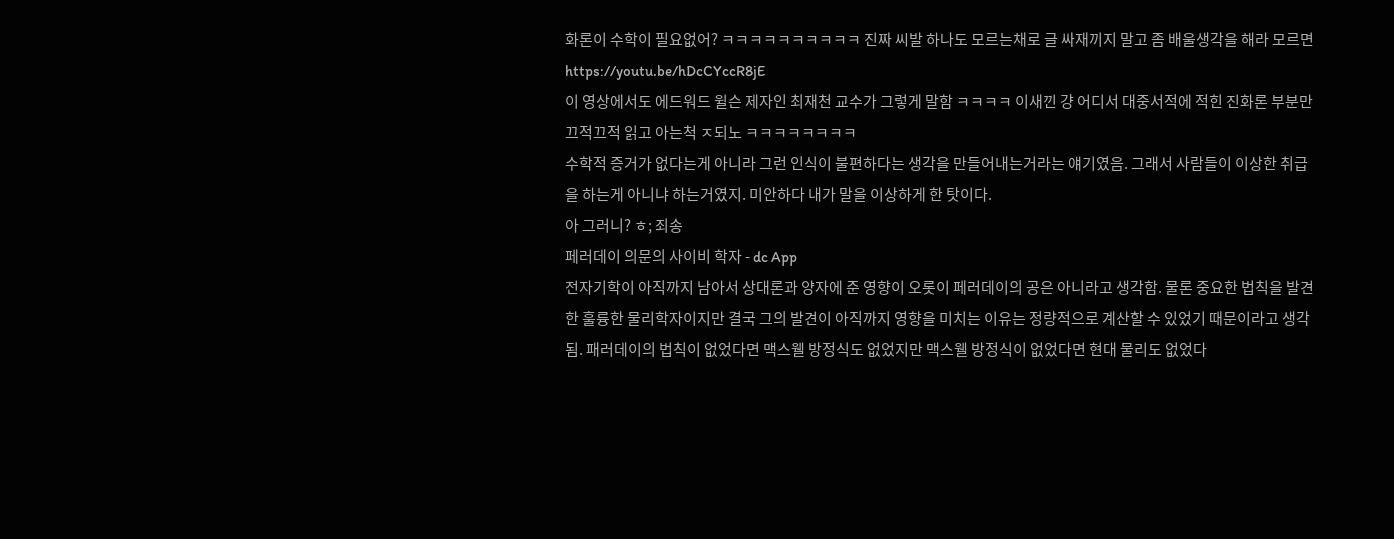화론이 수학이 필요없어? ㅋㅋㅋㅋㅋㅋㅋㅋㅋㅋ 진짜 씨발 하나도 모르는채로 글 싸재끼지 말고 좀 배울생각을 해라 모르면
https://youtu.be/hDcCYccR8jE
이 영상에서도 에드워드 윌슨 제자인 최재천 교수가 그렇게 말함 ㅋㅋㅋㅋ 이새낀 걍 어디서 대중서적에 적힌 진화론 부분만 끄적끄적 읽고 아는척 ㅈ되노 ㅋㅋㅋㅋㅋㅋㅋㅋ
수학적 증거가 없다는게 아니라 그런 인식이 불편하다는 생각을 만들어내는거라는 얘기였음. 그래서 사람들이 이상한 취급을 하는게 아니냐 하는거였지. 미안하다 내가 말을 이상하게 한 탓이다.
아 그러니? ㅎ; 죄송
페러데이 의문의 사이비 학자 - dc App
전자기학이 아직까지 남아서 상대론과 양자에 준 영향이 오롯이 페러데이의 공은 아니라고 생각함. 물론 중요한 법칙을 발견한 훌륭한 물리학자이지만 결국 그의 발견이 아직까지 영향을 미치는 이유는 정량적으로 계산할 수 있었기 때문이라고 생각됨. 패러데이의 법칙이 없었다면 맥스웰 방정식도 없었지만 맥스웰 방정식이 없었다면 현대 물리도 없었다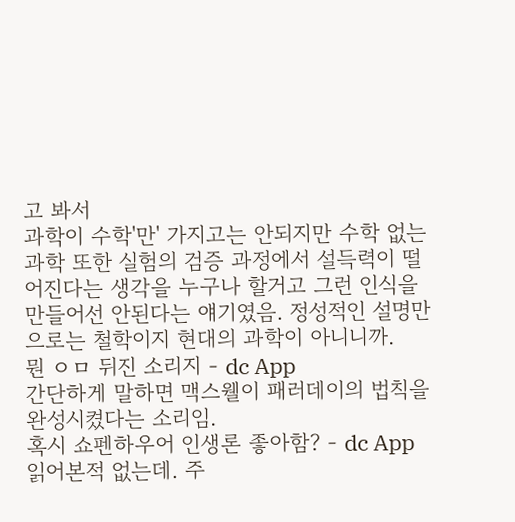고 봐서
과학이 수학'만' 가지고는 안되지만 수학 없는 과학 또한 실험의 검증 과정에서 설득력이 떨어진다는 생각을 누구나 할거고 그런 인식을 만들어선 안된다는 얘기였음. 정성적인 설명만으로는 철학이지 현대의 과학이 아니니까.
뭔 ㅇㅁ 뒤진 소리지 - dc App
간단하게 말하면 맥스웰이 패러데이의 법칙을 완성시켰다는 소리임.
혹시 쇼펜하우어 인생론 좋아함? - dc App
읽어본적 없는데. 주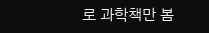로 과학책만 봄